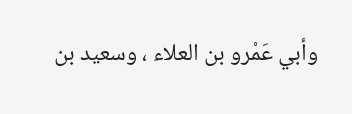وأبي عَمْرو بن العلاء ، وسعيد بن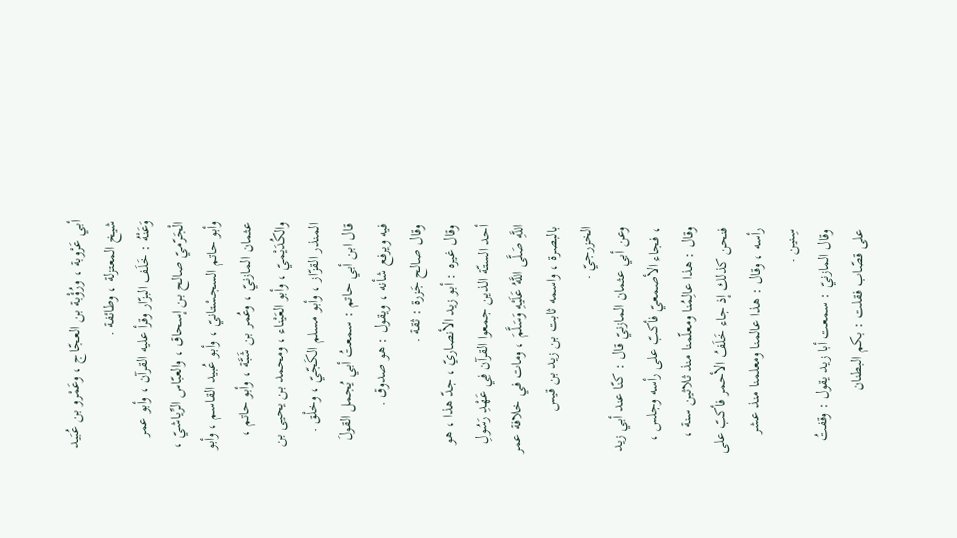أبي عَرْوبة ، ورُؤْبة بن العجّاج ، وعَمْرو بن عُبَيد شيخ المعتزلة ، وطائفة .
وَعَنْهُ : خَلَف البزّار وقرأ عليه القرآن ، وأبو عمر الْجَرّميّ صالح بن إسحاق ، والعبّاس الرِّياشيّ ، وأبو حاتم السجسْتانيّ ، وأبو عُبيد القاسم ، وأبو عثمان المازنيّ ، وعُمر بن شَبَّة ، وأبو حاتم ، والكُدَيْميّ ، وأبو العَيْناء ، ومحمد بن يحيى بن المنذر القزّاز ، وأبو مسلم الكَجّيّ ، وخلْق .
قال ابن أبي حاتم : سمعتُ أبي يُجمل القولَ فيه ويرفع شأنه ، ويقول : هو صدوق .
وقال صالح جَزرة : ثقة .
وقال غيره : أبو زيد الأنصاريّ ، جدّ هذا ، هو أحد الستّة الذين جمعوا القرآن فِي عَهْدِ رَسُولِ اللَّهِ صَلَّى اللَّهُ عَلَيْهِ وَسَلَّمَ ، ومات في خلافة عمر بالبصرة ، واسمه ثابت بن زيد بن قيس الخزرجيّ .
وعن أبي عثمان المازنيّ قال : كنّا عند أبي زيد ، فجاء الأصمعيّ فأكبّ على رأسه وجلس ، وقال : هذا عالِمُنا ومعلّمنا منذ ثلاثين سنة ، فنحن كذلك إذ جاء خَلَفُ الأحمر فأكبّ على رأسه ، وقال : هذا عالمنا ومعلمنا منذ عشر سِنين .
وقال المازنيّ : سمعت أبا زيد يقول : وقفتُ على قصّاب فقلت : بكم البطنان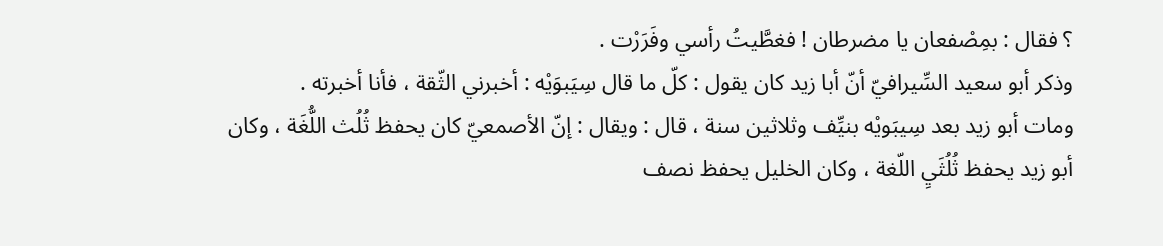؟ فقال : بمِصْفعان يا مضرطان ! فغطَّيتُ رأسي وفَرَرْت .
وذكر أبو سعيد السِّيرافيّ أنّ أبا زيد كان يقول : كلّ ما قال سِيَبوَيْه : أخبرني الثّقة ، فأنا أخبرته .
ومات أبو زيد بعد سِيبَويْه بنيِّف وثلاثين سنة ، قال : ويقال : إنّ الأصمعيّ كان يحفظ ثُلُث اللُّغَة ، وكان أبو زيد يحفظ ثُلُثَيِ اللّغة ، وكان الخليل يحفظ نصف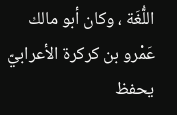اللُّغَة ، وكان أبو مالك عَمْرو بن كركرة الأعرابيّ يحفظ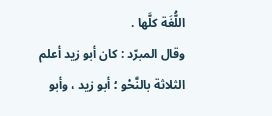اللُّغَة كلَّها .
وقال المبرّد : كان أبو زيد أعلم الثلاثة بالنَّحْو ؛ أبو زيد ، وأبو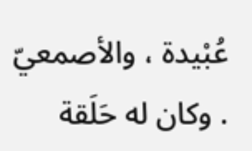عُبْيدة ، والأصمعيّ . وكان له حَلَقة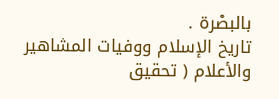بالبصْرة .
تاريخ الإسلام ووفيات المشاهير والأعلام ( تحقيق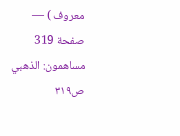معروف ) — صفحة 319
مساهمون: الذهبي
ص٣١٩